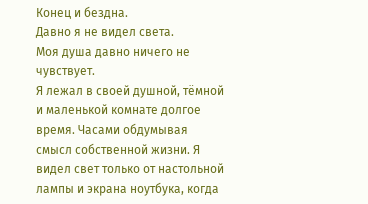Конец и бездна.
Давно я не видел света.
Моя душа давно ничего не чувствует.
Я лежал в своей душной, тёмной и маленькой комнате долгое время. Часами обдумывая смысл собственной жизни. Я видел свет только от настольной лампы и экрана ноутбука, когда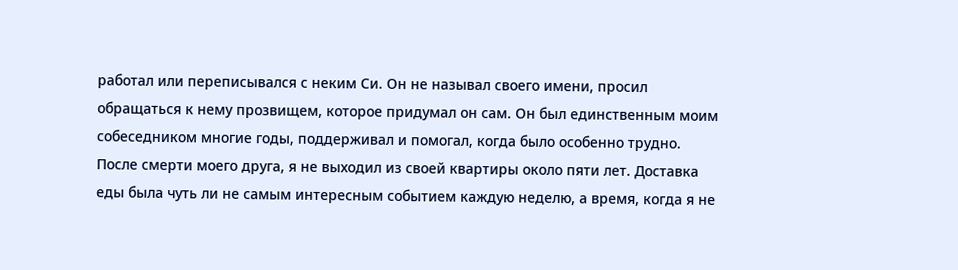работал или переписывался с неким Си. Он не называл своего имени, просил обращаться к нему прозвищем, которое придумал он сам. Он был единственным моим собеседником многие годы, поддерживал и помогал, когда было особенно трудно.
После смерти моего друга, я не выходил из своей квартиры около пяти лет. Доставка еды была чуть ли не самым интересным событием каждую неделю, а время, когда я не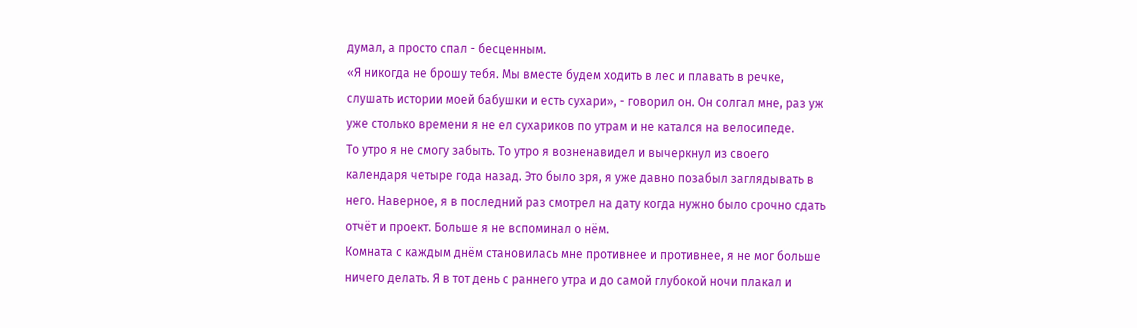думал, а просто спал - бесценным.
«Я никогда не брошу тебя. Мы вместе будем ходить в лес и плавать в речке, слушать истории моей бабушки и есть сухари», - говорил он. Он солгал мне, раз уж уже столько времени я не ел сухариков по утрам и не катался на велосипеде.
То утро я не смогу забыть. То утро я возненавидел и вычеркнул из своего календаря четыре года назад. Это было зря, я уже давно позабыл заглядывать в него. Наверное, я в последний раз смотрел на дату когда нужно было срочно сдать отчёт и проект. Больше я не вспоминал о нём.
Комната с каждым днём становилась мне противнее и противнее, я не мог больше ничего делать. Я в тот день с раннего утра и до самой глубокой ночи плакал и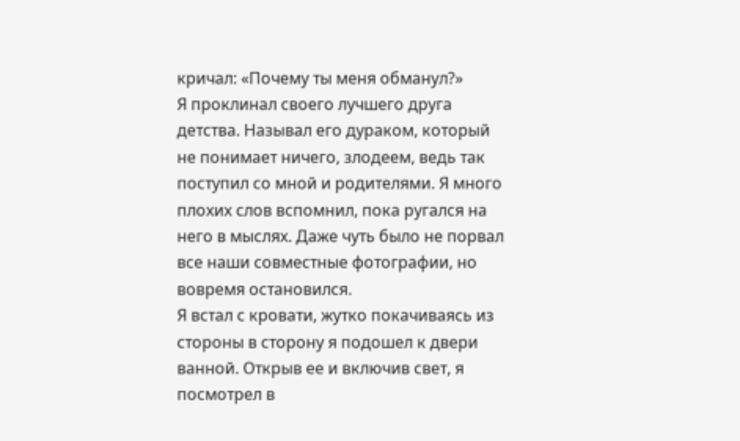кричал: «Почему ты меня обманул?»
Я проклинал своего лучшего друга детства. Называл его дураком, который не понимает ничего, злодеем, ведь так поступил со мной и родителями. Я много плохих слов вспомнил, пока ругался на него в мыслях. Даже чуть было не порвал все наши совместные фотографии, но вовремя остановился.
Я встал с кровати, жутко покачиваясь из стороны в сторону я подошел к двери ванной. Открыв ее и включив свет, я посмотрел в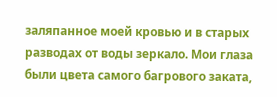заляпанное моей кровью и в старых разводах от воды зеркало. Мои глаза были цвета самого багрового заката,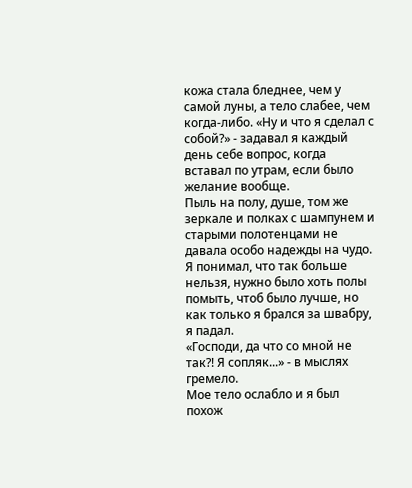кожа стала бледнее, чем у самой луны, а тело слабее, чем когда-либо. «Ну и что я сделал с собой?» - задавал я каждый день себе вопрос, когда вставал по утрам, если было желание вообще.
Пыль на полу, душе, том же зеркале и полках с шампунем и старыми полотенцами не давала особо надежды на чудо. Я понимал, что так больше нельзя, нужно было хоть полы помыть, чтоб было лучше, но как только я брался за швабру, я падал.
«Господи, да что со мной не так?! Я сопляк...» - в мыслях гремело.
Мое тело ослабло и я был похож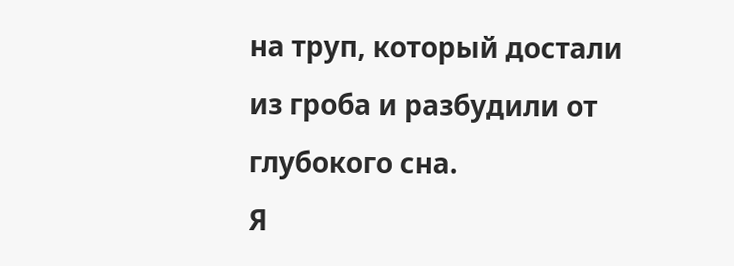на труп, который достали из гроба и разбудили от глубокого сна.
Я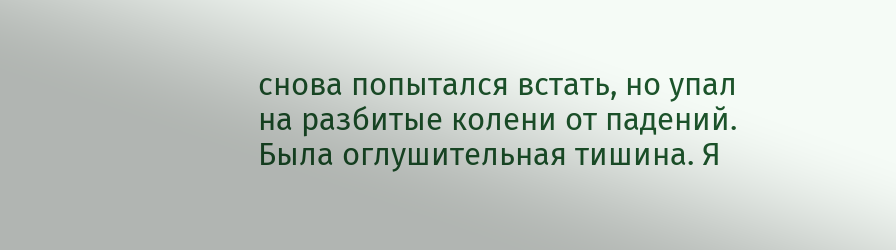снова попытался встать, но упал на разбитые колени от падений. Была оглушительная тишина. Я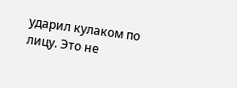ударил кулаком по лицу. Это не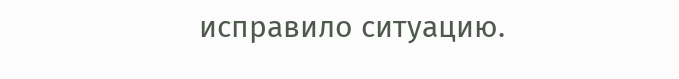исправило ситуацию.